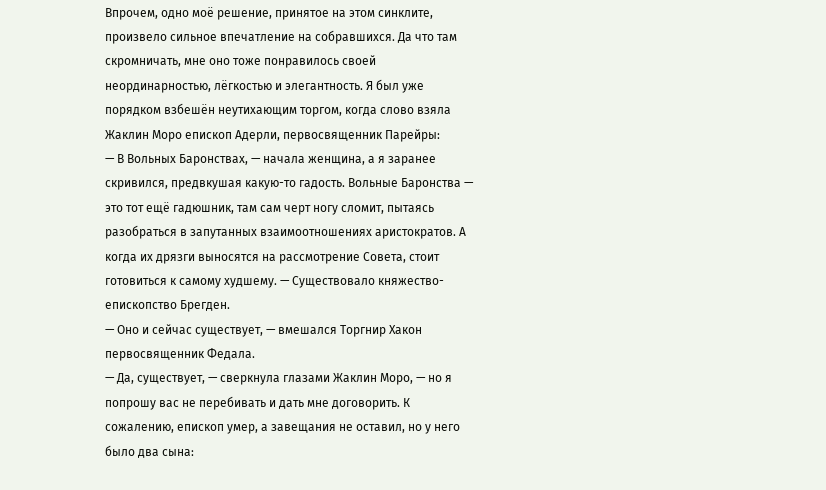Впрочем, одно моё решение, принятое на этом синклите, произвело сильное впечатление на собравшихся. Да что там скромничать, мне оно тоже понравилось своей неординарностью, лёгкостью и элегантность. Я был уже порядком взбешён неутихающим торгом, когда слово взяла Жаклин Моро епископ Адерли, первосвященник Парейры:
— В Вольных Баронствах, — начала женщина, а я заранее скривился, предвкушая какую-то гадость. Вольные Баронства — это тот ещё гадюшник, там сам черт ногу сломит, пытаясь разобраться в запутанных взаимоотношениях аристократов. А когда их дрязги выносятся на рассмотрение Совета, стоит готовиться к самому худшему. — Существовало княжество-епископство Брегден.
— Оно и сейчас существует, — вмешался Торгнир Хакон первосвященник Федала.
— Да, существует, — сверкнула глазами Жаклин Моро, — но я попрошу вас не перебивать и дать мне договорить. К сожалению, епископ умер, а завещания не оставил, но у него было два сына: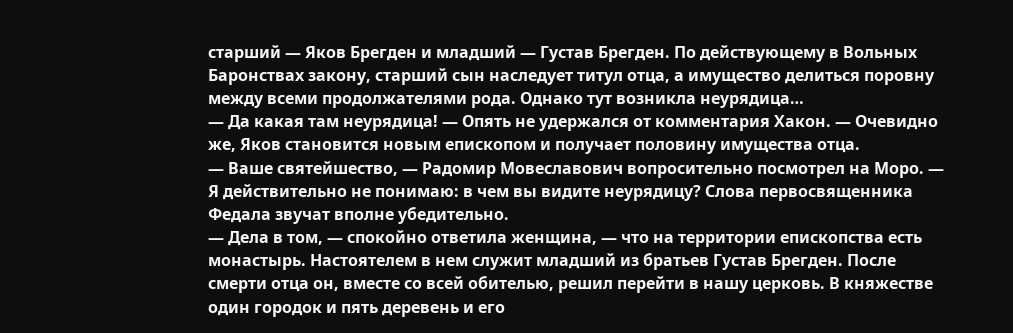старший — Яков Брегден и младший — Густав Брегден. По действующему в Вольных Баронствах закону, старший сын наследует титул отца, а имущество делиться поровну между всеми продолжателями рода. Однако тут возникла неурядица…
— Да какая там неурядица! — Опять не удержался от комментария Хакон. — Очевидно же, Яков становится новым епископом и получает половину имущества отца.
— Ваше святейшество, — Радомир Мовеславович вопросительно посмотрел на Моро. — Я действительно не понимаю: в чем вы видите неурядицу? Слова первосвященника Федала звучат вполне убедительно.
— Дела в том, — спокойно ответила женщина, — что на территории епископства есть монастырь. Настоятелем в нем служит младший из братьев Густав Брегден. После смерти отца он, вместе со всей обителью, решил перейти в нашу церковь. В княжестве один городок и пять деревень и его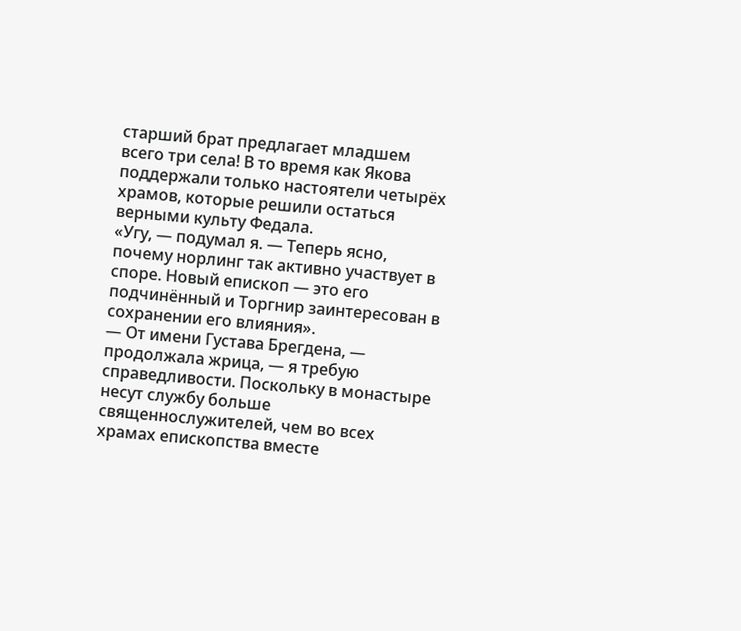старший брат предлагает младшем всего три села! В то время как Якова поддержали только настоятели четырёх храмов, которые решили остаться верными культу Федала.
«Угу, — подумал я. — Теперь ясно, почему норлинг так активно участвует в споре. Новый епископ — это его подчинённый и Торгнир заинтересован в сохранении его влияния».
— От имени Густава Брегдена, — продолжала жрица, — я требую справедливости. Поскольку в монастыре несут службу больше священнослужителей, чем во всех храмах епископства вместе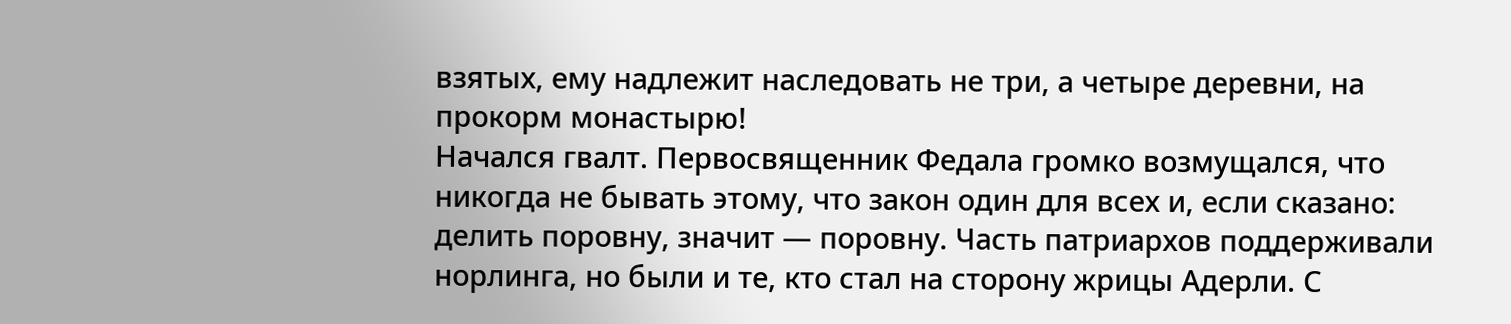взятых, ему надлежит наследовать не три, а четыре деревни, на прокорм монастырю!
Начался гвалт. Первосвященник Федала громко возмущался, что никогда не бывать этому, что закон один для всех и, если сказано: делить поровну, значит — поровну. Часть патриархов поддерживали норлинга, но были и те, кто стал на сторону жрицы Адерли. С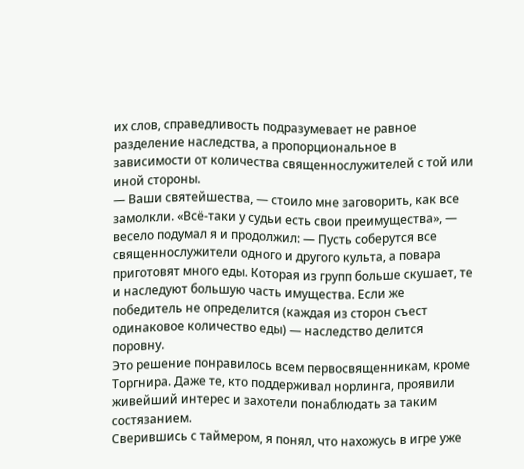их слов, справедливость подразумевает не равное разделение наследства, а пропорциональное в зависимости от количества священнослужителей с той или иной стороны.
— Ваши святейшества, — стоило мне заговорить, как все замолкли. «Всё-таки у судьи есть свои преимущества», — весело подумал я и продолжил: — Пусть соберутся все священнослужители одного и другого культа, а повара приготовят много еды. Которая из групп больше скушает, те и наследуют большую часть имущества. Если же победитель не определится (каждая из сторон съест одинаковое количество еды) — наследство делится поровну.
Это решение понравилось всем первосвященникам, кроме Торгнира. Даже те, кто поддерживал норлинга, проявили живейший интерес и захотели понаблюдать за таким состязанием.
Сверившись с таймером, я понял, что нахожусь в игре уже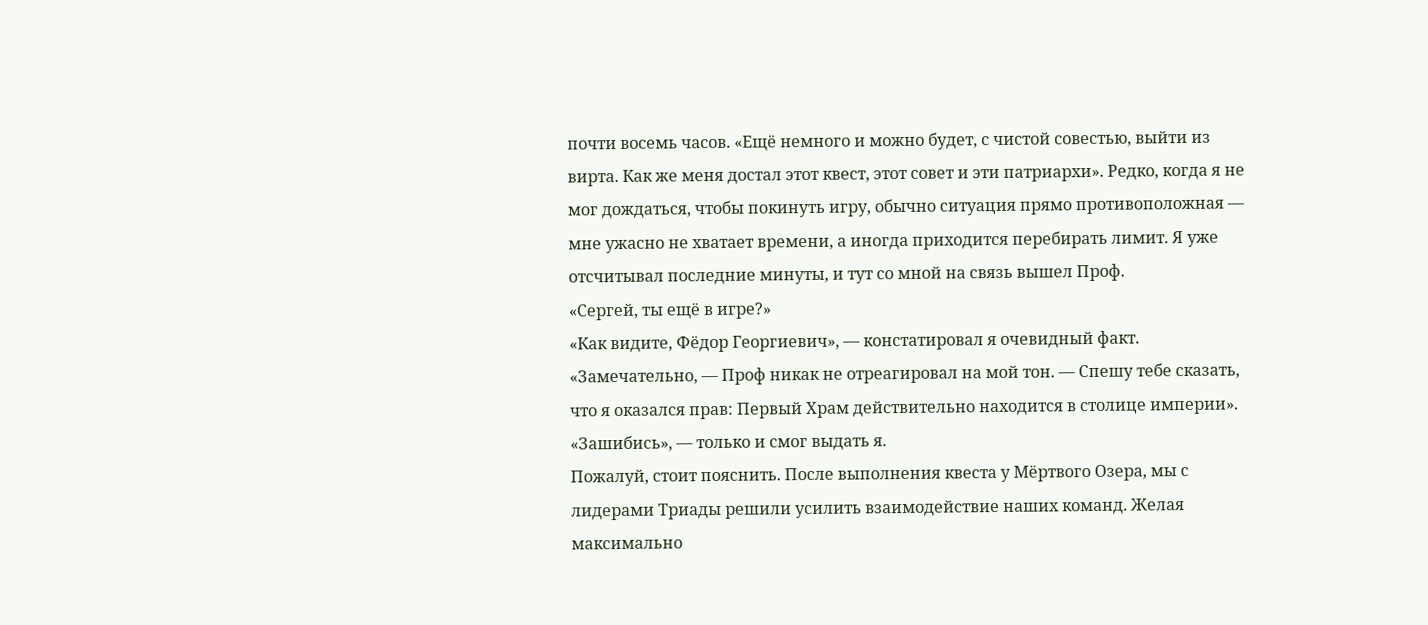почти восемь часов. «Ещё немного и можно будет, с чистой совестью, выйти из вирта. Как же меня достал этот квест, этот совет и эти патриархи». Редко, когда я не мог дождаться, чтобы покинуть игру, обычно ситуация прямо противоположная — мне ужасно не хватает времени, а иногда приходится перебирать лимит. Я уже отсчитывал последние минуты, и тут со мной на связь вышел Проф.
«Сергей, ты ещё в игре?»
«Как видите, Фёдор Георгиевич», — констатировал я очевидный факт.
«Замечательно, — Проф никак не отреагировал на мой тон. — Спешу тебе сказать, что я оказался прав: Первый Храм действительно находится в столице империи».
«Зашибись», — только и смог выдать я.
Пожалуй, стоит пояснить. После выполнения квеста у Мёртвого Озера, мы с лидерами Триады решили усилить взаимодействие наших команд. Желая максимально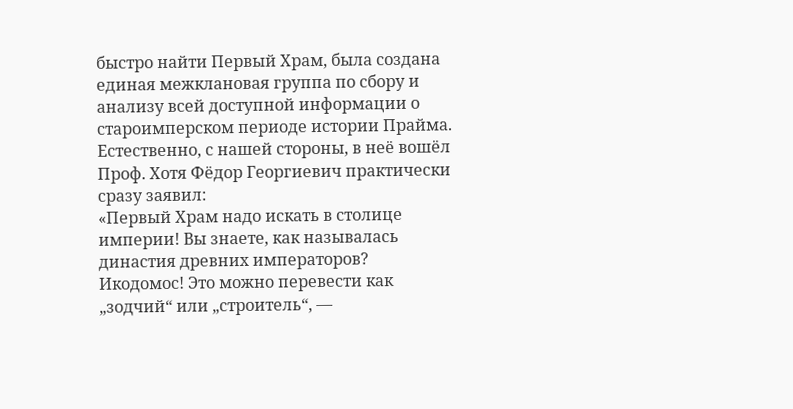быстро найти Первый Храм, была создана единая межклановая группа по сбору и анализу всей доступной информации о староимперском периоде истории Прайма. Естественно, с нашей стороны, в неё вошёл Проф. Хотя Фёдор Георгиевич практически сразу заявил:
«Первый Храм надо искать в столице империи! Вы знаете, как называлась династия древних императоров? Икодомос! Это можно перевести как „зодчий“ или „строитель“, —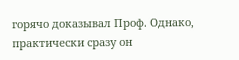горячо доказывал Проф. Однако, практически сразу он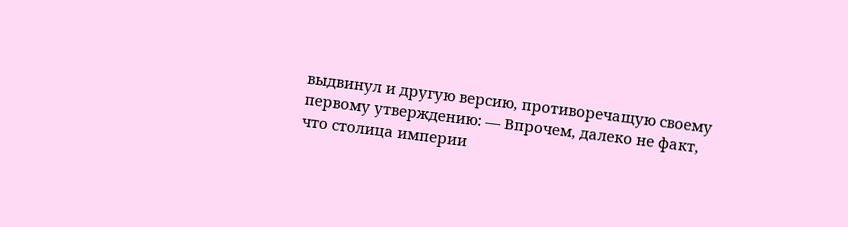выдвинул и другую версию, противоречащую своему первому утверждению: — Впрочем, далеко не факт, что столица империи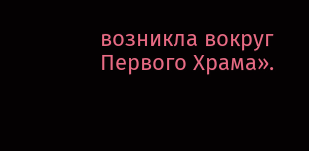возникла вокруг Первого Храма».